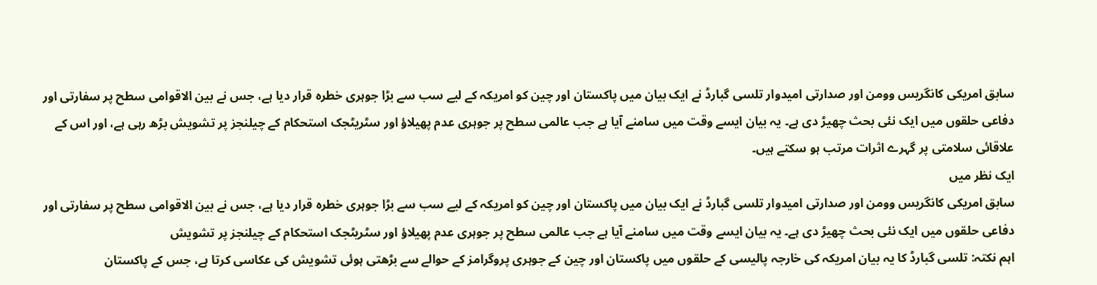سابق امریکی کانگریس وومن اور صدارتی امیدوار تلسی گبارڈ نے ایک بیان میں پاکستان اور چین کو امریکہ کے لیے سب سے بڑا جوہری خطرہ قرار دیا ہے، جس نے بین الاقوامی سطح پر سفارتی اور دفاعی حلقوں میں ایک نئی بحث چھیڑ دی ہے۔ یہ بیان ایسے وقت میں سامنے آیا ہے جب عالمی سطح پر جوہری عدم پھیلاؤ اور سٹریٹجک استحکام کے چیلنجز پر تشویش بڑھ رہی ہے، اور اس کے علاقائی سلامتی پر گہرے اثرات مرتب ہو سکتے ہیں۔
ایک نظر میں
سابق امریکی کانگریس وومن اور صدارتی امیدوار تلسی گبارڈ نے ایک بیان میں پاکستان اور چین کو امریکہ کے لیے سب سے بڑا جوہری خطرہ قرار دیا ہے، جس نے بین الاقوامی سطح پر سفارتی اور دفاعی حلقوں میں ایک نئی بحث چھیڑ دی ہے۔ یہ بیان ایسے وقت میں سامنے آیا ہے جب عالمی سطح پر جوہری عدم پھیلاؤ اور سٹریٹجک استحکام کے چیلنجز پر تشویش
اہم نکتہ: تلسی گبارڈ کا یہ بیان امریکہ کی خارجہ پالیسی کے حلقوں میں پاکستان اور چین کے جوہری پروگرامز کے حوالے سے بڑھتی ہوئی تشویش کی عکاسی کرتا ہے، جس کے پاکستان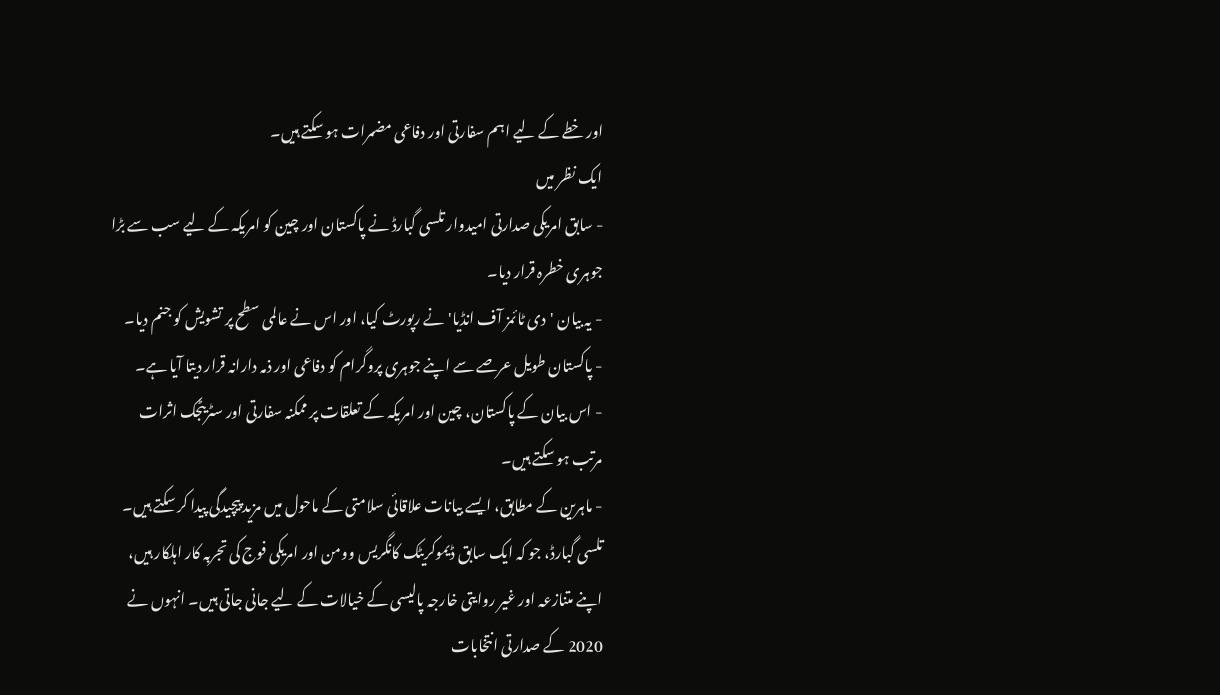اور خطے کے لیے اہم سفارتی اور دفاعی مضمرات ہو سکتے ہیں۔
ایک نظر میں
- سابق امریکی صدارتی امیدوار تلسی گبارڈ نے پاکستان اور چین کو امریکہ کے لیے سب سے بڑا جوہری خطرہ قرار دیا۔
- یہ بیان 'دی ٹائمز آف انڈیا' نے رپورٹ کیا، اور اس نے عالمی سطح پر تشویش کو جنم دیا۔
- پاکستان طویل عرصے سے اپنے جوہری پروگرام کو دفاعی اور ذمہ دارانہ قرار دیتا آیا ہے۔
- اس بیان کے پاکستان، چین اور امریکہ کے تعلقات پر ممکنہ سفارتی اور سٹریٹجک اثرات مرتب ہو سکتے ہیں۔
- ماہرین کے مطابق، ایسے بیانات علاقائی سلامتی کے ماحول میں مزید پیچیدگی پیدا کر سکتے ہیں۔
تلسی گبارڈ، جو کہ ایک سابق ڈیموکریٹک کانگریس وومن اور امریکی فوج کی تجربہ کار اہلکار ہیں، اپنے متنازعہ اور غیر روایتی خارجہ پالیسی کے خیالات کے لیے جانی جاتی ہیں۔ انہوں نے 2020 کے صدارتی انتخابات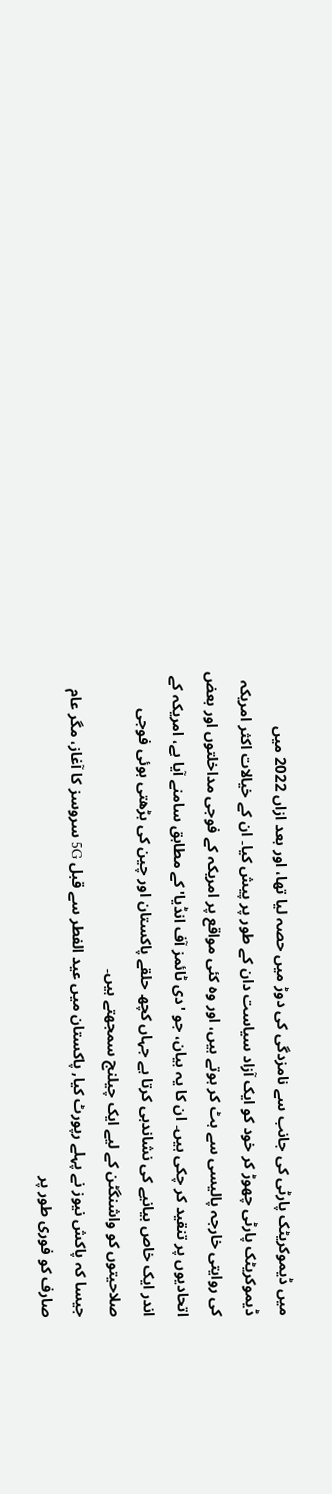میں ڈیموکریٹک پارٹی کی جانب سے نامزدگی کی دوڑ میں حصہ لیا تھا، اور بعد ازاں 2022 میں ڈیموکریٹک پارٹی چھوڑ کر خود کو ایک آزاد سیاست دان کے طور پر پیش کیا۔ ان کے خیالات اکثر امریکہ کی روایتی خارجہ پالیسی سے ہٹ کر ہوتے ہیں، اور وہ کئی مواقع پر امریکہ کے فوجی مداخلتوں اور بعض اتحادیوں پر تنقید کر چکی ہیں۔ ان کا یہ بیان، جو 'دی ٹائمز آف انڈیا' کے مطابق سامنے آیا ہے، امریکہ کے اندر ایک خاص بیانیے کی نشاندہی کرتا ہے جہاں کچھ حلقے پاکستان اور چین کی بڑھتی ہوئی فوجی صلاحیتوں کو واشنگٹن کے لیے ایک چیلنج سمجھتے ہیں۔
جیسا کہ پاکش نیوز نے پہلے رپورٹ کیا, پاکستان میں عید الفطر سے قبل 5G سروسز کا آغاز، مگر عام صارف کو فوری طور پر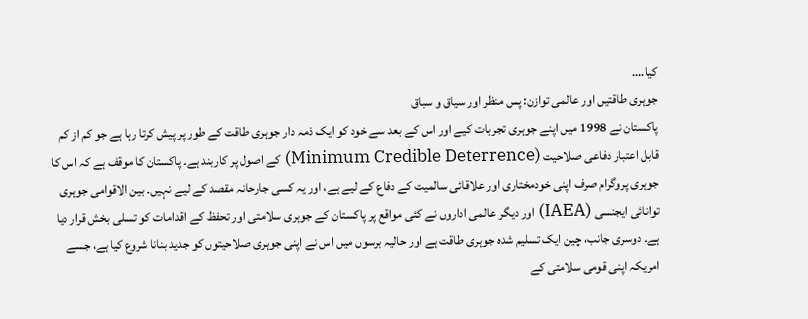کیا….
جوہری طاقتیں اور عالمی توازن: پس منظر اور سیاق و سباق
پاکستان نے 1998 میں اپنے جوہری تجربات کیے اور اس کے بعد سے خود کو ایک ذمہ دار جوہری طاقت کے طور پر پیش کرتا رہا ہے جو کم از کم قابل اعتبار دفاعی صلاحیت (Minimum Credible Deterrence) کے اصول پر کاربند ہے۔ پاکستان کا موقف ہے کہ اس کا جوہری پروگرام صرف اپنی خودمختاری اور علاقائی سالمیت کے دفاع کے لیے ہے، اور یہ کسی جارحانہ مقصد کے لیے نہیں۔ بین الاقوامی جوہری توانائی ایجنسی (IAEA) اور دیگر عالمی اداروں نے کئی مواقع پر پاکستان کے جوہری سلامتی اور تحفظ کے اقدامات کو تسلی بخش قرار دیا ہے۔ دوسری جانب، چین ایک تسلیم شدہ جوہری طاقت ہے اور حالیہ برسوں میں اس نے اپنی جوہری صلاحیتوں کو جدید بنانا شروع کیا ہے، جسے امریکہ اپنی قومی سلامتی کے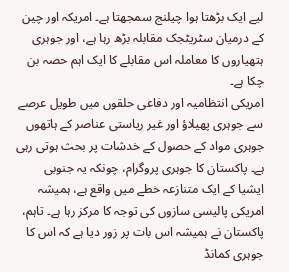لیے ایک بڑھتا ہوا چیلنج سمجھتا ہے۔ امریکہ اور چین کے درمیان سٹریٹجک مقابلہ بڑھ رہا ہے، اور جوہری ہتھیاروں کا معاملہ اس مقابلے کا ایک اہم حصہ بن چکا ہے۔
امریکی انتظامیہ اور دفاعی حلقوں میں طویل عرصے سے جوہری پھیلاؤ اور غیر ریاستی عناصر کے ہاتھوں جوہری مواد کے حصول کے خدشات پر بحث ہوتی رہی ہے۔ پاکستان کا جوہری پروگرام، چونکہ یہ جنوبی ایشیا کے ایک متنازعہ خطے میں واقع ہے، ہمیشہ امریکی پالیسی سازوں کی توجہ کا مرکز رہا ہے۔ تاہم، پاکستان نے ہمیشہ اس بات پر زور دیا ہے کہ اس کا جوہری کمانڈ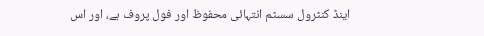اینڈ کنٹرول سسٹم انتہائی محفوظ اور فول پروف ہے، اور اس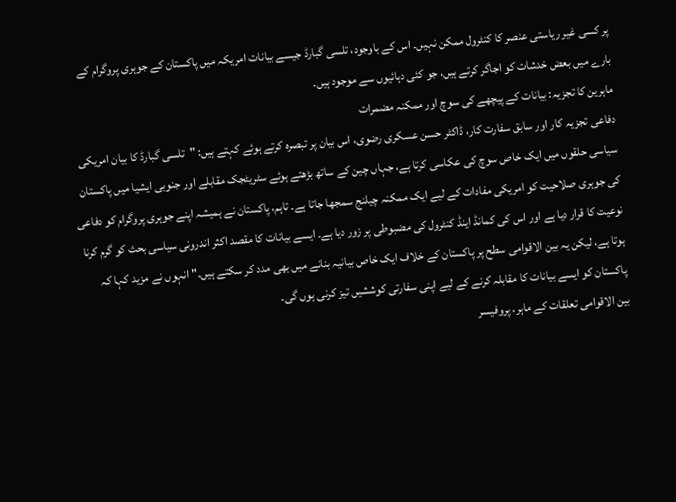پر کسی غیر ریاستی عنصر کا کنٹرول ممکن نہیں۔ اس کے باوجود، تلسی گبارڈ جیسے بیانات امریکہ میں پاکستان کے جوہری پروگرام کے بارے میں بعض خدشات کو اجاگر کرتے ہیں، جو کئی دہائیوں سے موجود ہیں۔
ماہرین کا تجزیہ: بیانات کے پیچھے کی سوچ اور ممکنہ مضمرات
دفاعی تجزیہ کار اور سابق سفارت کار، ڈاکٹر حسن عسکری رضوی، اس بیان پر تبصرہ کرتے ہوئے کہتے ہیں: "تلسی گبارڈ کا بیان امریکی سیاسی حلقوں میں ایک خاص سوچ کی عکاسی کرتا ہے، جہاں چین کے ساتھ بڑھتے ہوئے سٹریٹجک مقابلے اور جنوبی ایشیا میں پاکستان کی جوہری صلاحیت کو امریکی مفادات کے لیے ایک ممکنہ چیلنج سمجھا جاتا ہے۔ تاہم، پاکستان نے ہمیشہ اپنے جوہری پروگرام کو دفاعی نوعیت کا قرار دیا ہے اور اس کی کمانڈ اینڈ کنٹرول کی مضبوطی پر زور دیا ہے۔ ایسے بیانات کا مقصد اکثر اندرونی سیاسی بحث کو گرم کرنا ہوتا ہے، لیکن یہ بین الاقوامی سطح پر پاکستان کے خلاف ایک خاص بیانیہ بنانے میں بھی مدد کر سکتے ہیں۔" انہوں نے مزید کہا کہ پاکستان کو ایسے بیانات کا مقابلہ کرنے کے لیے اپنی سفارتی کوششیں تیز کرنی ہوں گی۔
بین الاقوامی تعلقات کے ماہر، پروفیسر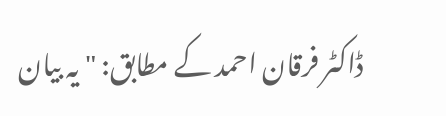ڈاکٹر فرقان احمد کے مطابق: "یہ بیان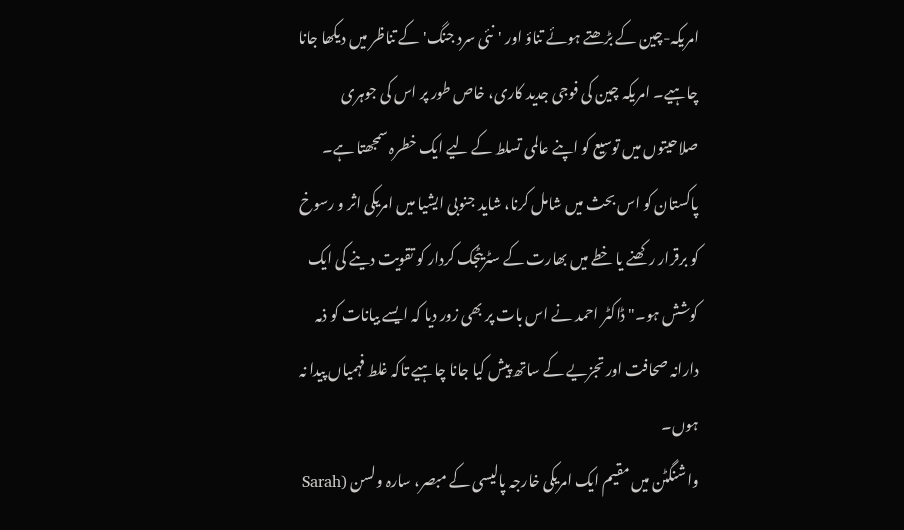امریکہ-چین کے بڑھتے ہوئے تناؤ اور 'نئی سرد جنگ' کے تناظر میں دیکھا جانا چاہیے۔ امریکہ چین کی فوجی جدید کاری، خاص طور پر اس کی جوہری صلاحیتوں میں توسیع کو اپنے عالمی تسلط کے لیے ایک خطرہ سمجھتا ہے۔ پاکستان کو اس بحث میں شامل کرنا، شاید جنوبی ایشیا میں امریکی اثر و رسوخ کو برقرار رکھنے یا خطے میں بھارت کے سٹریٹجک کردار کو تقویت دینے کی ایک کوشش ہو۔" ڈاکٹر احمد نے اس بات پر بھی زور دیا کہ ایسے بیانات کو ذمہ دارانہ صحافت اور تجزیے کے ساتھ پیش کیا جانا چاہیے تاکہ غلط فہمیاں پیدا نہ ہوں۔
واشنگٹن میں مقیم ایک امریکی خارجہ پالیسی کے مبصر، سارہ ولسن (Sarah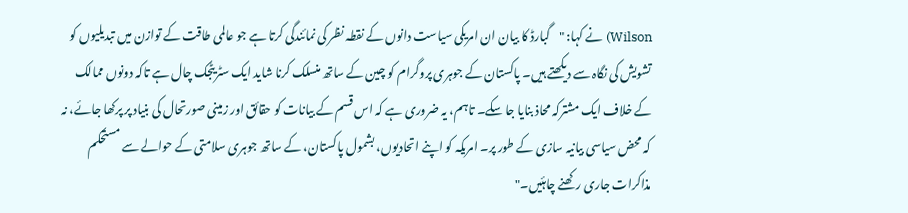Wilson) نے کہا: "گبارڈ کا بیان ان امریکی سیاست دانوں کے نقطہ نظر کی نمائندگی کرتا ہے جو عالمی طاقت کے توازن میں تبدیلیوں کو تشویش کی نگاہ سے دیکھتے ہیں۔ پاکستان کے جوہری پروگرام کو چین کے ساتھ منسلک کرنا شاید ایک سٹریٹجک چال ہے تاکہ دونوں ممالک کے خلاف ایک مشترکہ محاذ بنایا جا سکے۔ تاہم، یہ ضروری ہے کہ اس قسم کے بیانات کو حقائق اور زمینی صورتحال کی بنیاد پر پرکھا جائے، نہ کہ محض سیاسی بیانیہ سازی کے طور پر۔ امریکہ کو اپنے اتحادیوں، بشمول پاکستان، کے ساتھ جوہری سلامتی کے حوالے سے مستحکم مذاکرات جاری رکھنے چاہئیں۔"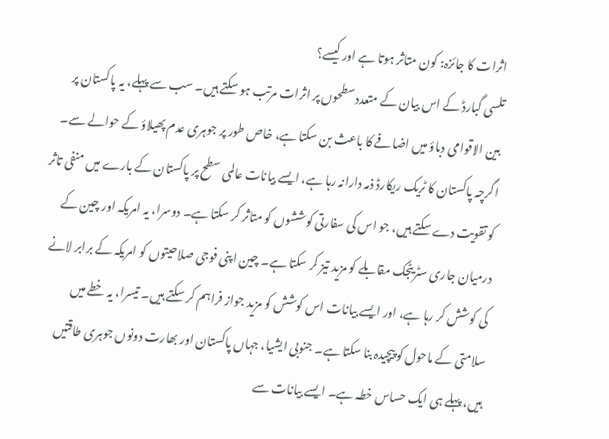اثرات کا جائزہ: کون متاثر ہوتا ہے اور کیسے؟
تلسی گبارڈ کے اس بیان کے متعدد سطحوں پر اثرات مرتب ہو سکتے ہیں۔ سب سے پہلے، یہ پاکستان پر بین الاقوامی دباؤ میں اضافے کا باعث بن سکتا ہے، خاص طور پر جوہری عدم پھیلاؤ کے حوالے سے۔ اگرچہ پاکستان کا ٹریک ریکارڈ ذمہ دارانہ رہا ہے، ایسے بیانات عالمی سطح پر پاکستان کے بارے میں منفی تاثر کو تقویت دے سکتے ہیں، جو اس کی سفارتی کوششوں کو متاثر کر سکتا ہے۔ دوسرا، یہ امریکہ اور چین کے درمیان جاری سٹریٹجک مقابلے کو مزید تیز کر سکتا ہے۔ چین اپنی فوجی صلاحیتوں کو امریکہ کے برابر لانے کی کوشش کر رہا ہے، اور ایسے بیانات اس کوشش کو مزید جواز فراہم کر سکتے ہیں۔ تیسرا، یہ خطے میں سلامتی کے ماحول کو پیچیدہ بنا سکتا ہے۔ جنوبی ایشیا، جہاں پاکستان اور بھارت دونوں جوہری طاقتیں ہیں، پہلے ہی ایک حساس خطہ ہے۔ ایسے بیانات سے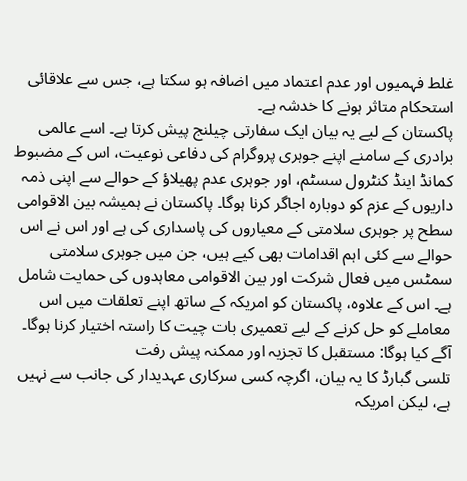غلط فہمیوں اور عدم اعتماد میں اضافہ ہو سکتا ہے، جس سے علاقائی استحکام متاثر ہونے کا خدشہ ہے۔
پاکستان کے لیے یہ بیان ایک سفارتی چیلنج پیش کرتا ہے۔ اسے عالمی برادری کے سامنے اپنے جوہری پروگرام کی دفاعی نوعیت، اس کے مضبوط کمانڈ اینڈ کنٹرول سسٹم، اور جوہری عدم پھیلاؤ کے حوالے سے اپنی ذمہ داریوں کے عزم کو دوبارہ اجاگر کرنا ہوگا۔ پاکستان نے ہمیشہ بین الاقوامی سطح پر جوہری سلامتی کے معیاروں کی پاسداری کی ہے اور اس نے اس حوالے سے کئی اہم اقدامات بھی کیے ہیں، جن میں جوہری سلامتی سمٹس میں فعال شرکت اور بین الاقوامی معاہدوں کی حمایت شامل ہے۔ اس کے علاوہ، پاکستان کو امریکہ کے ساتھ اپنے تعلقات میں اس معاملے کو حل کرنے کے لیے تعمیری بات چیت کا راستہ اختیار کرنا ہوگا۔
آگے کیا ہوگا: مستقبل کا تجزیہ اور ممکنہ پیش رفت
تلسی گبارڈ کا یہ بیان، اگرچہ کسی سرکاری عہدیدار کی جانب سے نہیں ہے، لیکن امریکہ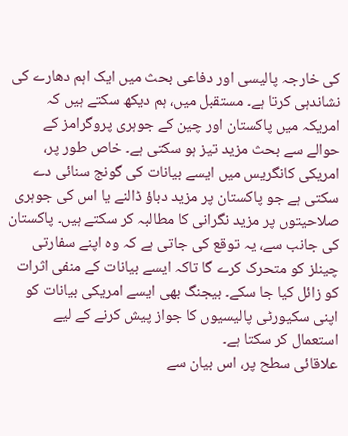کی خارجہ پالیسی اور دفاعی بحث میں ایک اہم دھارے کی نشاندہی کرتا ہے۔ مستقبل میں، ہم دیکھ سکتے ہیں کہ امریکہ میں پاکستان اور چین کے جوہری پروگرامز کے حوالے سے بحث مزید تیز ہو سکتی ہے۔ خاص طور پر، امریکی کانگریس میں ایسے بیانات کی گونج سنائی دے سکتی ہے جو پاکستان پر مزید دباؤ ڈالنے یا اس کی جوہری صلاحیتوں پر مزید نگرانی کا مطالبہ کر سکتے ہیں۔ پاکستان کی جانب سے، یہ توقع کی جاتی ہے کہ وہ اپنے سفارتی چینلز کو متحرک کرے گا تاکہ ایسے بیانات کے منفی اثرات کو زائل کیا جا سکے۔ بیجنگ بھی ایسے امریکی بیانات کو اپنی سکیورٹی پالیسیوں کا جواز پیش کرنے کے لیے استعمال کر سکتا ہے۔
علاقائی سطح پر، اس بیان سے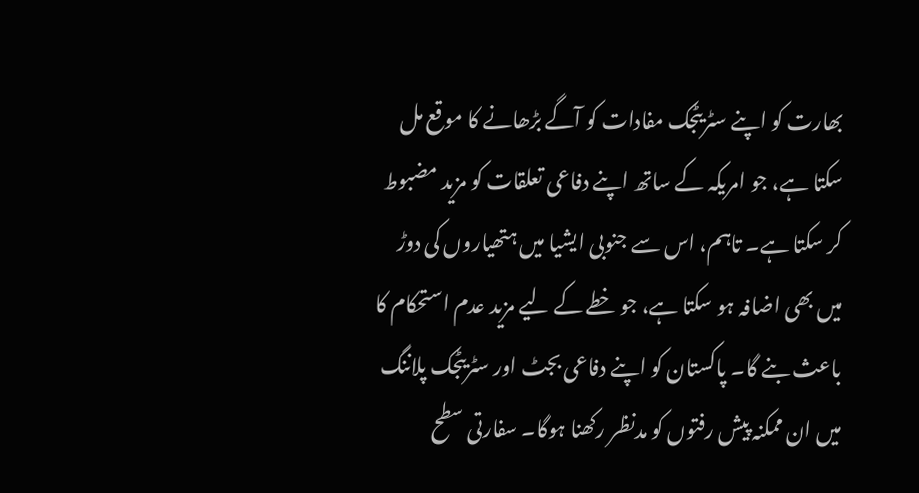بھارت کو اپنے سٹریٹجک مفادات کو آگے بڑھانے کا موقع مل سکتا ہے، جو امریکہ کے ساتھ اپنے دفاعی تعلقات کو مزید مضبوط کر سکتا ہے۔ تاہم، اس سے جنوبی ایشیا میں ہتھیاروں کی دوڑ میں بھی اضافہ ہو سکتا ہے، جو خطے کے لیے مزید عدم استحکام کا باعث بنے گا۔ پاکستان کو اپنے دفاعی بجٹ اور سٹریٹجک پلاننگ میں ان ممکنہ پیش رفتوں کو مدنظر رکھنا ہوگا۔ سفارتی سطح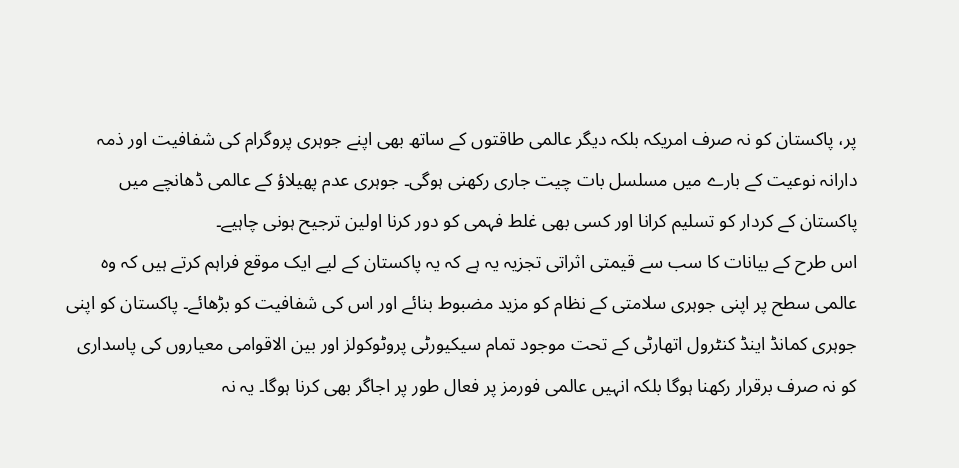پر، پاکستان کو نہ صرف امریکہ بلکہ دیگر عالمی طاقتوں کے ساتھ بھی اپنے جوہری پروگرام کی شفافیت اور ذمہ دارانہ نوعیت کے بارے میں مسلسل بات چیت جاری رکھنی ہوگی۔ جوہری عدم پھیلاؤ کے عالمی ڈھانچے میں پاکستان کے کردار کو تسلیم کرانا اور کسی بھی غلط فہمی کو دور کرنا اولین ترجیح ہونی چاہیے۔
اس طرح کے بیانات کا سب سے قیمتی اثراتی تجزیہ یہ ہے کہ یہ پاکستان کے لیے ایک موقع فراہم کرتے ہیں کہ وہ عالمی سطح پر اپنی جوہری سلامتی کے نظام کو مزید مضبوط بنائے اور اس کی شفافیت کو بڑھائے۔ پاکستان کو اپنی جوہری کمانڈ اینڈ کنٹرول اتھارٹی کے تحت موجود تمام سیکیورٹی پروٹوکولز اور بین الاقوامی معیاروں کی پاسداری کو نہ صرف برقرار رکھنا ہوگا بلکہ انہیں عالمی فورمز پر فعال طور پر اجاگر بھی کرنا ہوگا۔ یہ نہ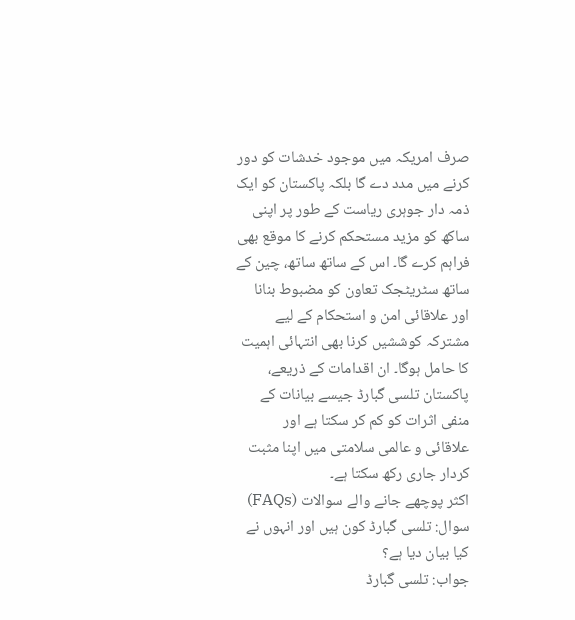صرف امریکہ میں موجود خدشات کو دور کرنے میں مدد دے گا بلکہ پاکستان کو ایک ذمہ دار جوہری ریاست کے طور پر اپنی ساکھ کو مزید مستحکم کرنے کا موقع بھی فراہم کرے گا۔ اس کے ساتھ ساتھ، چین کے ساتھ سٹریٹجک تعاون کو مضبوط بنانا اور علاقائی امن و استحکام کے لیے مشترکہ کوششیں کرنا بھی انتہائی اہمیت کا حامل ہوگا۔ ان اقدامات کے ذریعے، پاکستان تلسی گبارڈ جیسے بیانات کے منفی اثرات کو کم کر سکتا ہے اور علاقائی و عالمی سلامتی میں اپنا مثبت کردار جاری رکھ سکتا ہے۔
اکثر پوچھے جانے والے سوالات (FAQs)
سوال: تلسی گبارڈ کون ہیں اور انہوں نے کیا بیان دیا ہے؟
جواب: تلسی گبارڈ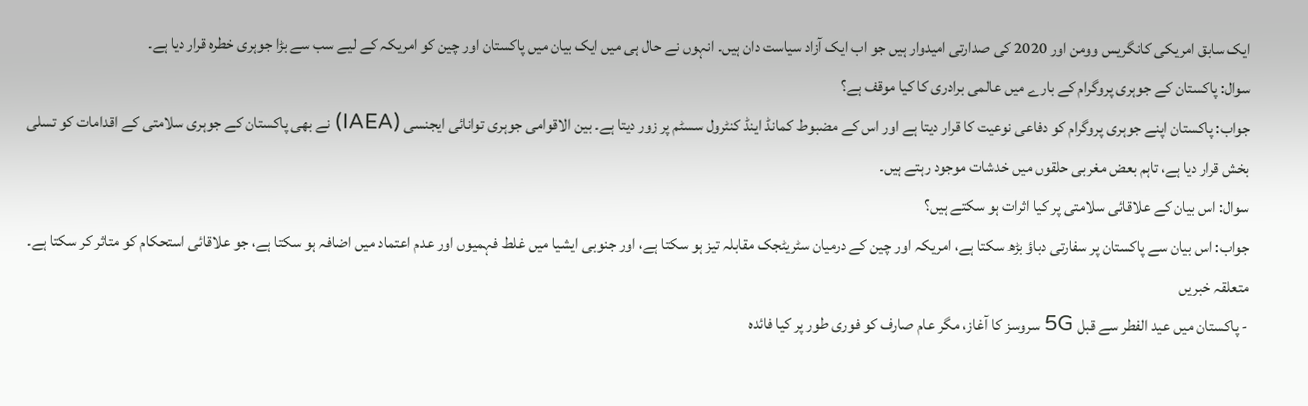ایک سابق امریکی کانگریس وومن اور 2020 کی صدارتی امیدوار ہیں جو اب ایک آزاد سیاست دان ہیں۔ انہوں نے حال ہی میں ایک بیان میں پاکستان اور چین کو امریکہ کے لیے سب سے بڑا جوہری خطرہ قرار دیا ہے۔
سوال: پاکستان کے جوہری پروگرام کے بارے میں عالمی برادری کا کیا موقف ہے؟
جواب: پاکستان اپنے جوہری پروگرام کو دفاعی نوعیت کا قرار دیتا ہے اور اس کے مضبوط کمانڈ اینڈ کنٹرول سسٹم پر زور دیتا ہے۔ بین الاقوامی جوہری توانائی ایجنسی (IAEA) نے بھی پاکستان کے جوہری سلامتی کے اقدامات کو تسلی بخش قرار دیا ہے، تاہم بعض مغربی حلقوں میں خدشات موجود رہتے ہیں۔
سوال: اس بیان کے علاقائی سلامتی پر کیا اثرات ہو سکتے ہیں؟
جواب: اس بیان سے پاکستان پر سفارتی دباؤ بڑھ سکتا ہے، امریکہ اور چین کے درمیان سٹریٹجک مقابلہ تیز ہو سکتا ہے، اور جنوبی ایشیا میں غلط فہمیوں اور عدم اعتماد میں اضافہ ہو سکتا ہے، جو علاقائی استحکام کو متاثر کر سکتا ہے۔
متعلقہ خبریں
- پاکستان میں عید الفطر سے قبل 5G سروسز کا آغاز، مگر عام صارف کو فوری طور پر کیا فائدہ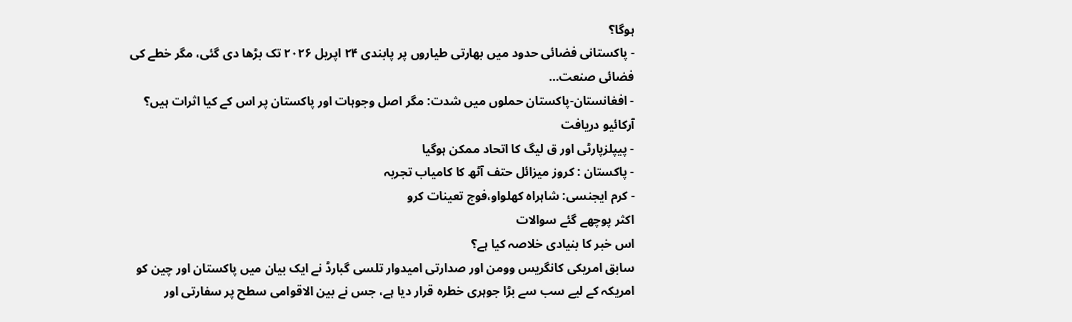ہوگا؟
- پاکستانی فضائی حدود میں بھارتی طیاروں پر پابندی ۲۴ اپریل ۲۰۲۶ تک بڑھا دی گئی، مگر خطے کی فضائی صنعت…
- افغانستان-پاکستان حملوں میں شدت: مگر اصل وجوہات اور پاکستان پر اس کے کیا اثرات ہیں؟
آرکائیو دریافت
- پیپلزپارٹی اور ق لیگ کا اتحاد ممکن ہوگیا
- پاکستان : کروز میزائل حتف آٹھ کا کامیاب تجربہ
- کرم ایجنسی: شاہراہ کھلواو،فوج تعینات کرو
اکثر پوچھے گئے سوالات
اس خبر کا بنیادی خلاصہ کیا ہے؟
سابق امریکی کانگریس وومن اور صدارتی امیدوار تلسی گبارڈ نے ایک بیان میں پاکستان اور چین کو امریکہ کے لیے سب سے بڑا جوہری خطرہ قرار دیا ہے، جس نے بین الاقوامی سطح پر سفارتی اور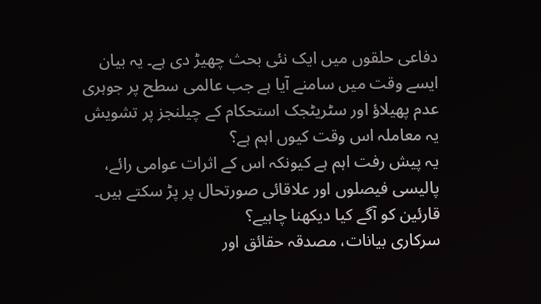دفاعی حلقوں میں ایک نئی بحث چھیڑ دی ہے۔ یہ بیان ایسے وقت میں سامنے آیا ہے جب عالمی سطح پر جوہری عدم پھیلاؤ اور سٹریٹجک استحکام کے چیلنجز پر تشویش
یہ معاملہ اس وقت کیوں اہم ہے؟
یہ پیش رفت اہم ہے کیونکہ اس کے اثرات عوامی رائے، پالیسی فیصلوں اور علاقائی صورتحال پر پڑ سکتے ہیں۔
قارئین کو آگے کیا دیکھنا چاہیے؟
سرکاری بیانات، مصدقہ حقائق اور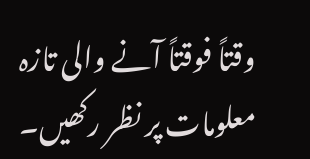وقتاً فوقتاً آنے والی تازہ معلومات پر نظر رکھیں۔